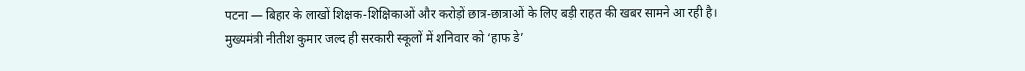पटना — बिहार के लाखों शिक्षक-शिक्षिकाओं और करोड़ों छात्र-छात्राओं के लिए बड़ी राहत की खबर सामने आ रही है। मुख्यमंत्री नीतीश कुमार जल्द ही सरकारी स्कूलों में शनिवार को ‘हाफ डे’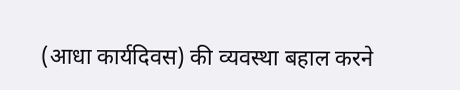(आधा कार्यदिवस) की व्यवस्था बहाल करने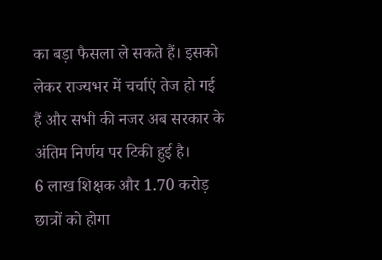का बड़ा फैसला ले सकते हैं। इसको लेकर राज्यभर में चर्चाएं तेज हो गई हैं और सभी की नजर अब सरकार के अंतिम निर्णय पर टिकी हुई है।
6 लाख शिक्षक और 1.70 करोड़ छात्रों को होगा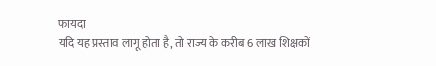फायदा
यदि यह प्रस्ताव लागू होता है, तो राज्य के करीब 6 लाख शिक्षकों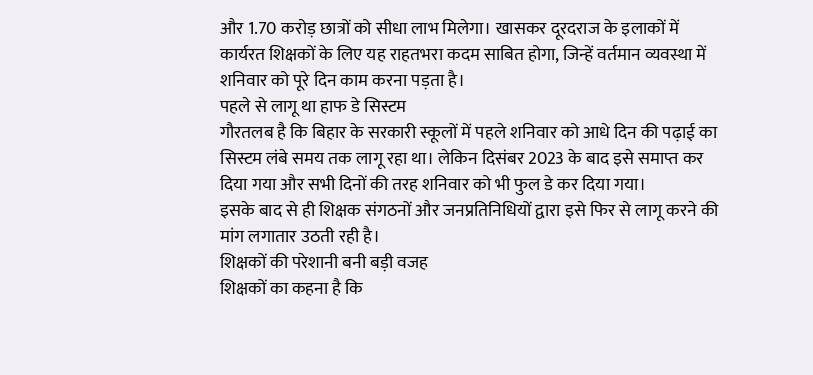और 1.70 करोड़ छात्रों को सीधा लाभ मिलेगा। खासकर दूरदराज के इलाकों में कार्यरत शिक्षकों के लिए यह राहतभरा कदम साबित होगा, जिन्हें वर्तमान व्यवस्था में शनिवार को पूरे दिन काम करना पड़ता है।
पहले से लागू था हाफ डे सिस्टम
गौरतलब है कि बिहार के सरकारी स्कूलों में पहले शनिवार को आधे दिन की पढ़ाई का सिस्टम लंबे समय तक लागू रहा था। लेकिन दिसंबर 2023 के बाद इसे समाप्त कर दिया गया और सभी दिनों की तरह शनिवार को भी फुल डे कर दिया गया।
इसके बाद से ही शिक्षक संगठनों और जनप्रतिनिधियों द्वारा इसे फिर से लागू करने की मांग लगातार उठती रही है।
शिक्षकों की परेशानी बनी बड़ी वजह
शिक्षकों का कहना है कि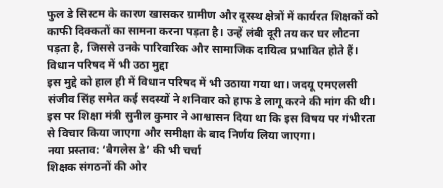फुल डे सिस्टम के कारण खासकर ग्रामीण और दूरस्थ क्षेत्रों में कार्यरत शिक्षकों को काफी दिक्कतों का सामना करना पड़ता है। उन्हें लंबी दूरी तय कर घर लौटना पड़ता है, जिससे उनके पारिवारिक और सामाजिक दायित्व प्रभावित होते हैं।
विधान परिषद में भी उठा मुद्दा
इस मुद्दे को हाल ही में विधान परिषद में भी उठाया गया था। जदयू एमएलसी संजीव सिंह समेत कई सदस्यों ने शनिवार को हाफ डे लागू करने की मांग की थी।
इस पर शिक्षा मंत्री सुनील कुमार ने आश्वासन दिया था कि इस विषय पर गंभीरता से विचार किया जाएगा और समीक्षा के बाद निर्णय लिया जाएगा।
नया प्रस्ताव: ‘बैगलेस डे’ की भी चर्चा
शिक्षक संगठनों की ओर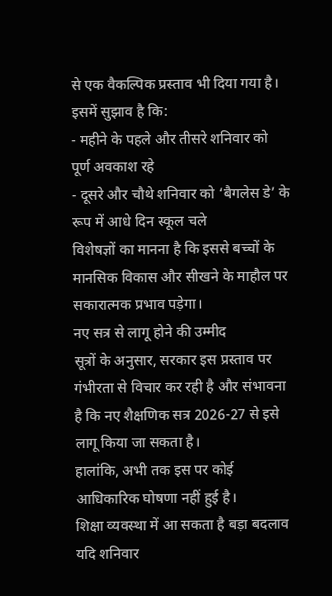से एक वैकल्पिक प्रस्ताव भी दिया गया है। इसमें सुझाव है कि:
- महीने के पहले और तीसरे शनिवार को पूर्ण अवकाश रहे
- दूसरे और चौथे शनिवार को ‘बैगलेस डे’ के रूप में आधे दिन स्कूल चले
विशेषज्ञों का मानना है कि इससे बच्चों के मानसिक विकास और सीखने के माहौल पर सकारात्मक प्रभाव पड़ेगा।
नए सत्र से लागू होने की उम्मीद
सूत्रों के अनुसार, सरकार इस प्रस्ताव पर गंभीरता से विचार कर रही है और संभावना है कि नए शैक्षणिक सत्र 2026-27 से इसे लागू किया जा सकता है।
हालांकि, अभी तक इस पर कोई आधिकारिक घोषणा नहीं हुई है।
शिक्षा व्यवस्था में आ सकता है बड़ा बदलाव
यदि शनिवार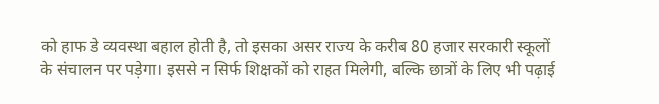को हाफ डे व्यवस्था बहाल होती है, तो इसका असर राज्य के करीब 80 हजार सरकारी स्कूलों के संचालन पर पड़ेगा। इससे न सिर्फ शिक्षकों को राहत मिलेगी, बल्कि छात्रों के लिए भी पढ़ाई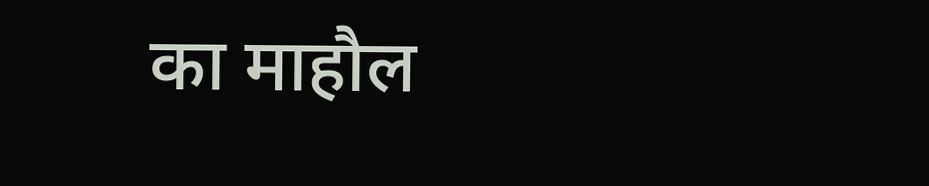का माहौल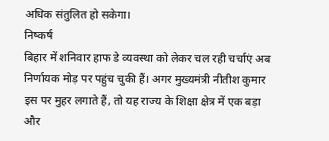अधिक संतुलित हो सकेगा।
निष्कर्ष
बिहार में शनिवार हाफ डे व्यवस्था को लेकर चल रही चर्चाएं अब निर्णायक मोड़ पर पहुंच चुकी हैं। अगर मुख्यमंत्री नीतीश कुमार इस पर मुहर लगाते हैं, तो यह राज्य के शिक्षा क्षेत्र में एक बड़ा और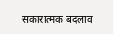सकारात्मक बदलाव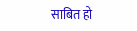साबित हो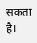सकता है।